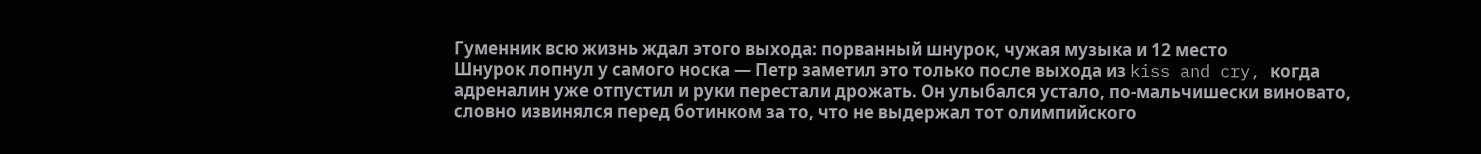Гуменник всю жизнь ждал этого выхода: порванный шнурок, чужая музыка и 12 место
Шнурок лопнул у самого носка — Петр заметил это только после выхода из kiss and cry, когда адреналин уже отпустил и руки перестали дрожать. Он улыбался устало, по-мальчишески виновато, словно извинялся перед ботинком за то, что не выдержал тот олимпийского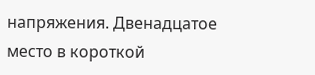напряжения. Двенадцатое место в короткой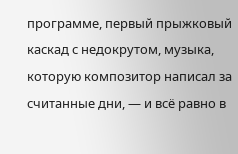программе, первый прыжковый каскад с недокрутом, музыка, которую композитор написал за считанные дни, — и всё равно в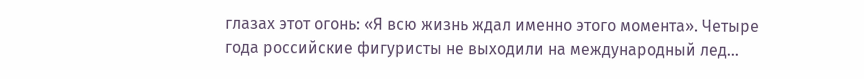глазах этот огонь: «Я всю жизнь ждал именно этого момента». Четыре года российские фигуристы не выходили на международный лед...